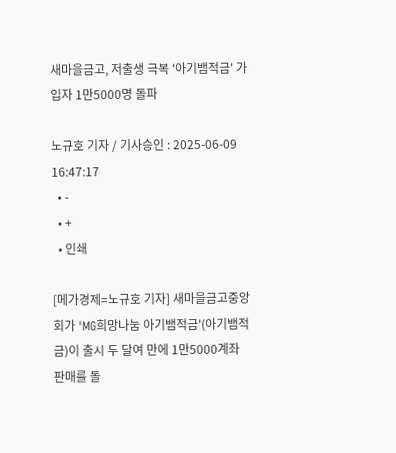새마을금고, 저출생 극복 '아기뱀적금' 가입자 1만5000명 돌파

노규호 기자 / 기사승인 : 2025-06-09 16:47:17
  • -
  • +
  • 인쇄

[메가경제=노규호 기자] 새마을금고중앙회가 'MG희망나눔 아기뱀적금'(아기뱀적금)이 출시 두 달여 만에 1만5000계좌 판매를 돌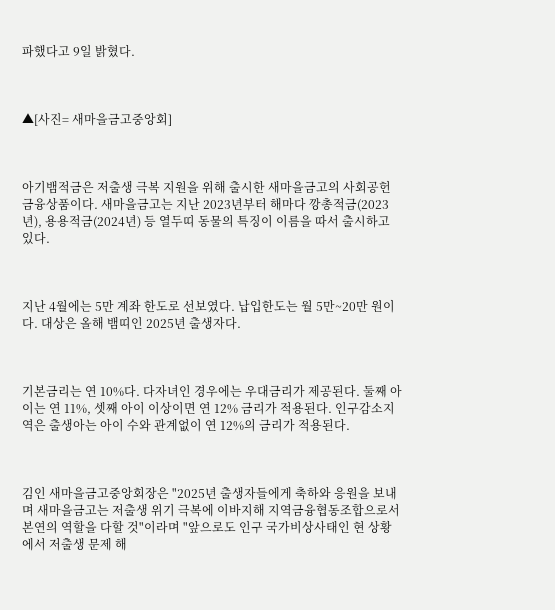파했다고 9일 밝혔다.



▲[사진= 새마을금고중앙회]



아기뱀적금은 저출생 극복 지원을 위해 출시한 새마을금고의 사회공헌 금융상품이다. 새마을금고는 지난 2023년부터 해마다 깡총적금(2023년), 용용적금(2024년) 등 열두띠 동물의 특징이 이름을 따서 출시하고 있다.



지난 4월에는 5만 계좌 한도로 선보였다. 납입한도는 월 5만~20만 원이다. 대상은 올해 뱀띠인 2025년 출생자다.



기본금리는 연 10%다. 다자녀인 경우에는 우대금리가 제공된다. 둘째 아이는 연 11%, 셋째 아이 이상이면 연 12% 금리가 적용된다. 인구감소지역은 출생아는 아이 수와 관계없이 연 12%의 금리가 적용된다.



김인 새마을금고중앙회장은 "2025년 출생자들에게 축하와 응원을 보내며 새마을금고는 저출생 위기 극복에 이바지해 지역금융협동조합으로서 본연의 역할을 다할 것"이라며 "앞으로도 인구 국가비상사태인 현 상황에서 저출생 문제 해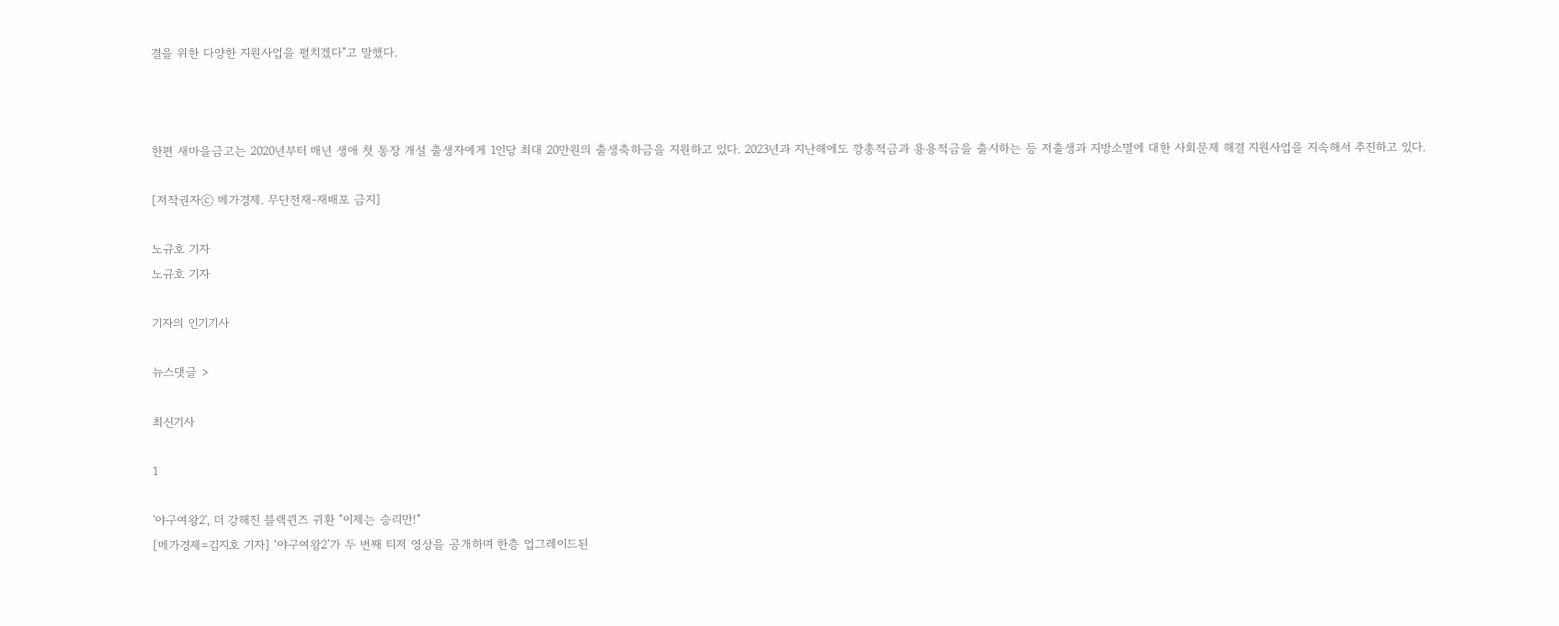결을 위한 다양한 지원사업을 펼치겠다"고 말했다.



한편 새마을금고는 2020년부터 매년 생애 첫 통장 개설 출생자에게 1인당 최대 20만원의 출생축하금을 지원하고 있다. 2023년과 지난해에도 깡총적금과 용용적금을 출시하는 등 저출생과 지방소멸에 대한 사회문제 해결 지원사업을 지속해서 추진하고 있다.

[저작권자ⓒ 메가경제. 무단전재-재배포 금지]

노규호 기자
노규호 기자

기자의 인기기사

뉴스댓글 >

최신기사

1

'야구여왕2', 더 강해진 블랙퀸즈 귀환 "이제는 승리만!"
[메가경제=김지호 기자] ‘야구여왕2’가 두 번째 티저 영상을 공개하며 한층 업그레이드된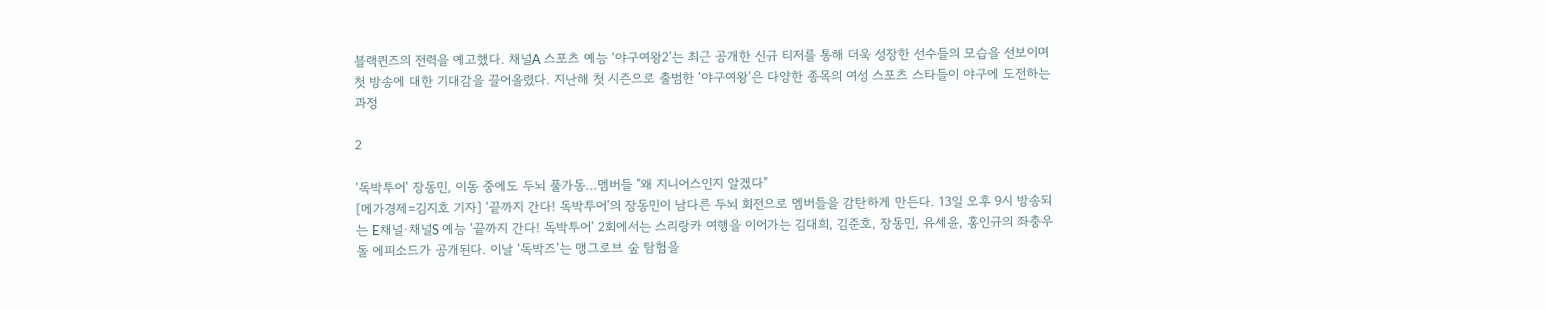블랙퀸즈의 전력을 예고했다. 채널A 스포츠 예능 ‘야구여왕2’는 최근 공개한 신규 티저를 통해 더욱 성장한 선수들의 모습을 선보이며 첫 방송에 대한 기대감을 끌어올렸다. 지난해 첫 시즌으로 출범한 ‘야구여왕’은 다양한 종목의 여성 스포츠 스타들이 야구에 도전하는 과정

2

'독박투어' 장동민, 이동 중에도 두뇌 풀가동...멤버들 "왜 지니어스인지 알겠다"
[메가경제=김지호 기자] ‘끝까지 간다! 독박투어’의 장동민이 남다른 두뇌 회전으로 멤버들을 감탄하게 만든다. 13일 오후 9시 방송되는 E채널·채널S 예능 ‘끝까지 간다! 독박투어’ 2회에서는 스리랑카 여행을 이어가는 김대희, 김준호, 장동민, 유세윤, 홍인규의 좌충우돌 에피소드가 공개된다. 이날 ‘독박즈’는 맹그로브 숲 탐험을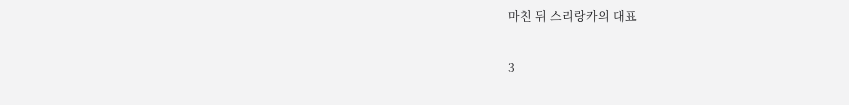마친 뒤 스리랑카의 대표

3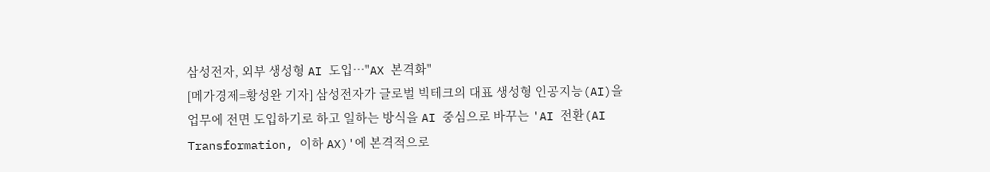삼성전자, 외부 생성형 AI 도입…"AX 본격화"
[메가경제=황성완 기자] 삼성전자가 글로벌 빅테크의 대표 생성형 인공지능(AI)을 업무에 전면 도입하기로 하고 일하는 방식을 AI 중심으로 바꾸는 'AI 전환(AI Transformation, 이하 AX)'에 본격적으로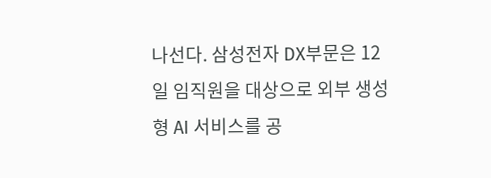나선다. 삼성전자 DX부문은 12일 임직원을 대상으로 외부 생성형 AI 서비스를 공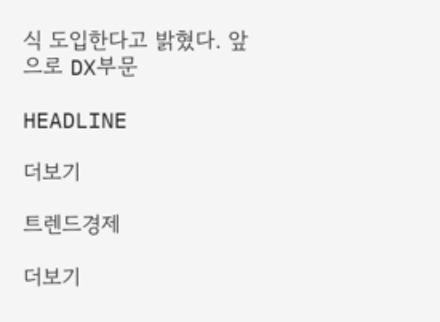식 도입한다고 밝혔다. 앞으로 DX부문

HEADLINE

더보기

트렌드경제

더보기